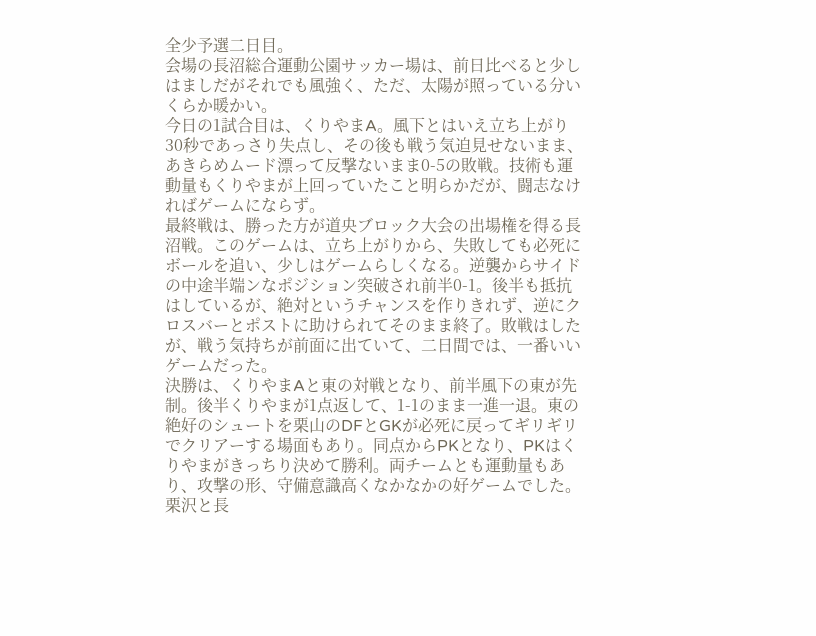全少予選二日目。
会場の長沼総合運動公園サッカー場は、前日比べると少しはましだがそれでも風強く、ただ、太陽が照っている分いくらか暖かい。
今日の1試合目は、くりやまA。風下とはいえ立ち上がり30秒であっさり失点し、その後も戦う気迫見せないまま、あきらめムード漂って反撃ないまま0-5の敗戦。技術も運動量もくりやまが上回っていたこと明らかだが、闘志なければゲームにならず。
最終戦は、勝った方が道央ブロック大会の出場権を得る長沼戦。このゲームは、立ち上がりから、失敗しても必死にボールを追い、少しはゲームらしくなる。逆襲からサイドの中途半端ンなポジション突破され前半0-1。後半も抵抗はしているが、絶対というチャンスを作りきれず、逆にクロスバーとポストに助けられてそのまま終了。敗戦はしたが、戦う気持ちが前面に出ていて、二日間では、一番いいゲームだった。
決勝は、くりやまAと東の対戦となり、前半風下の東が先制。後半くりやまが1点返して、1-1のまま一進一退。東の絶好のシュートを栗山のDFとGKが必死に戻ってギリギリでクリアーする場面もあり。同点からPKとなり、PKはくりやまがきっちり決めて勝利。両チームとも運動量もあり、攻撃の形、守備意識高くなかなかの好ゲームでした。栗沢と長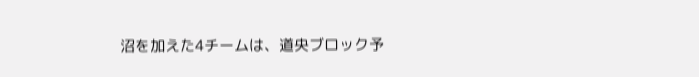沼を加えた4チームは、道央ブロック予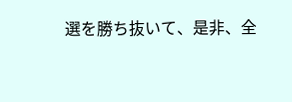選を勝ち抜いて、是非、全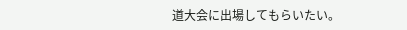道大会に出場してもらいたい。